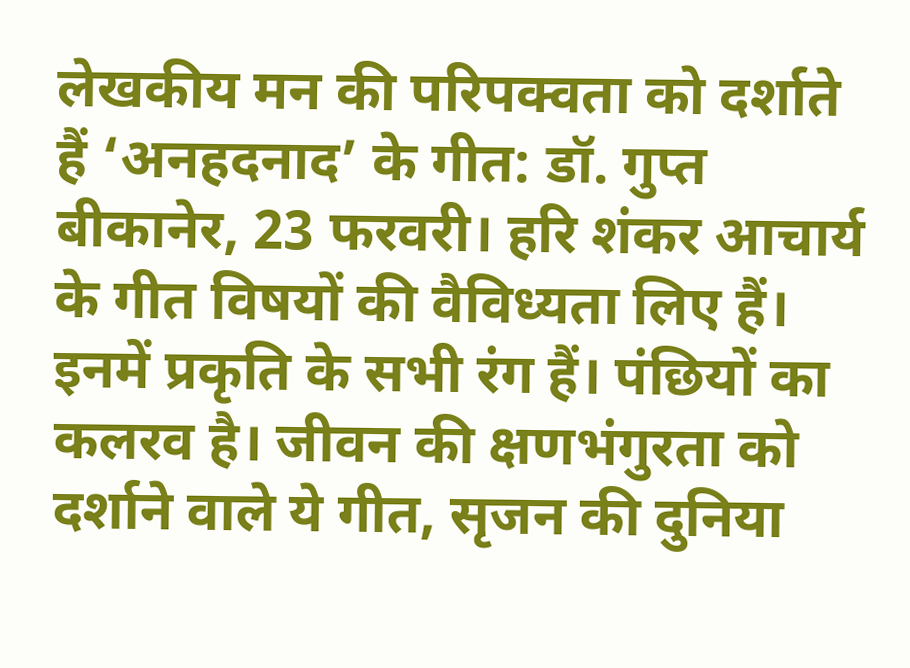लेखकीय मन की परिपक्वता को दर्शाते हैं ‘अनहदनाद’ के गीत: डॉ. गुप्त
बीकानेर, 23 फरवरी। हरि शंकर आचार्य के गीत विषयों की वैविध्यता लिए हैं। इनमें प्रकृति के सभी रंग हैं। पंछियों का कलरव है। जीवन की क्षणभंगुरता को दर्शाने वाले ये गीत, सृजन की दुनिया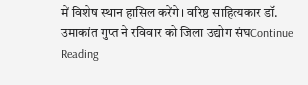में विशेष स्थान हासिल करेंगे। वरिष्ठ साहित्यकार डॉ. उमाकांत गुप्त ने रविवार को जिला उद्योग संघContinue Reading